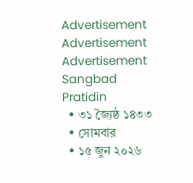Advertisement
Advertisement
Advertisement
Sangbad Pratidin
  • ৩১ জ্যৈষ্ঠ ১৪৩৩
  • সোমবার
  • ১৫ জুন ২০২৬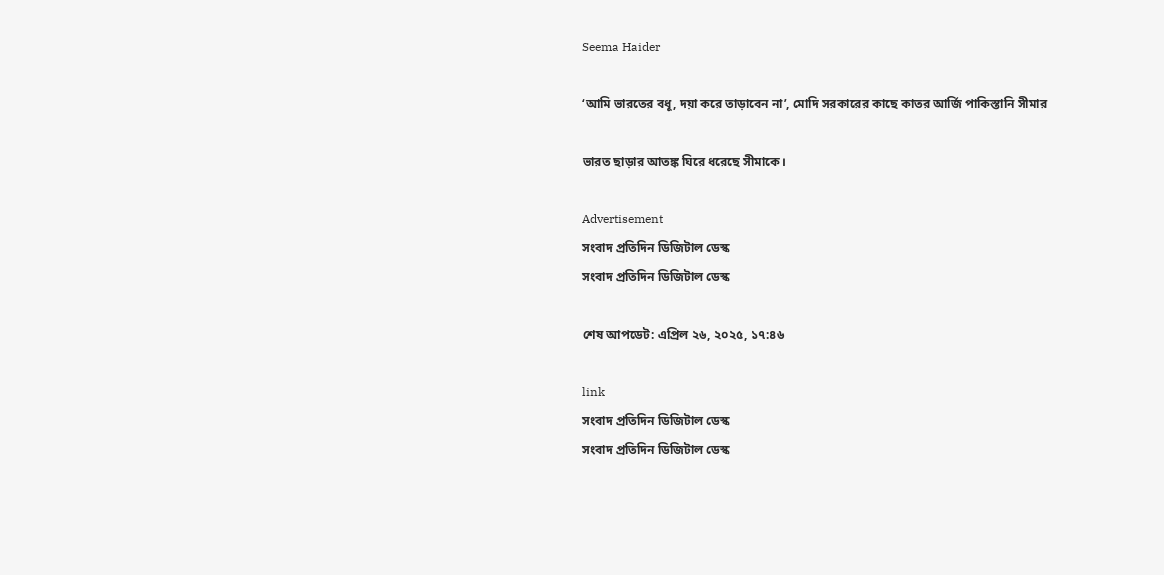Seema Haider

‘আমি ভারতের বধূ, দয়া করে তাড়াবেন না’, মোদি সরকারের কাছে কাতর আর্জি পাকিস্তানি সীমার

ভারত ছাড়ার আতঙ্ক ঘিরে ধরেছে সীমাকে।

Advertisement
সংবাদ প্রতিদিন ডিজিটাল ডেস্ক
সংবাদ প্রতিদিন ডিজিটাল ডেস্ক

শেষ আপডেট: এপ্রিল ২৬, ২০২৫, ১৭:৪৬

link
সংবাদ প্রতিদিন ডিজিটাল ডেস্ক
সংবাদ প্রতিদিন ডিজিটাল ডেস্ক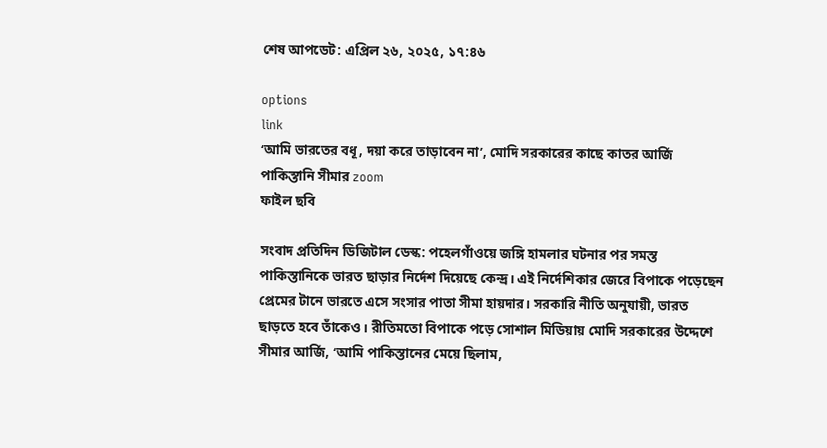শেষ আপডেট: এপ্রিল ২৬, ২০২৫, ১৭:৪৬

options
link
‘আমি ভারতের বধূ, দয়া করে তাড়াবেন না’, মোদি সরকারের কাছে কাতর আর্জি পাকিস্তানি সীমার zoom
ফাইল ছবি

সংবাদ প্রতিদিন ডিজিটাল ডেস্ক: পহেলগাঁওয়ে জঙ্গি হামলার ঘটনার পর সমস্ত পাকিস্তানিকে ভারত ছাড়ার নির্দেশ দিয়েছে কেন্দ্র। এই নির্দেশিকার জেরে বিপাকে পড়েছেন প্রেমের টানে ভারতে এসে সংসার পাতা সীমা হায়দার। সরকারি নীতি অনুযায়ী, ভারত ছাড়তে হবে তাঁকেও। রীতিমতো বিপাকে পড়ে সোশাল মিডিয়ায় মোদি সরকারের উদ্দেশে সীমার আর্জি, ‘আমি পাকিস্তানের মেয়ে ছিলাম,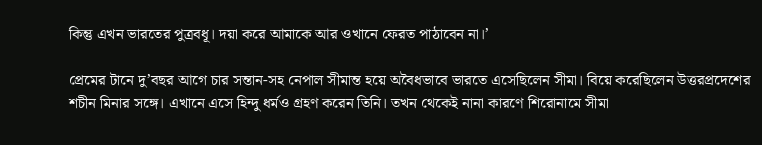কিন্তু এখন ভারতের পুত্রবধূ। দয়া করে আমাকে আর ওখানে ফেরত পাঠাবেন না।’

প্রেমের টানে দু’বছর আগে চার সন্তান-সহ নেপাল সীমান্ত হয়ে অবৈধভাবে ভারতে এসেছিলেন সীমা। বিয়ে করেছিলেন উত্তরপ্রদেশের শচীন মিনার সঙ্গে। এখানে এসে হিন্দু ধর্মও গ্রহণ করেন তিনি। তখন থেকেই নানা কারণে শিরোনামে সীমা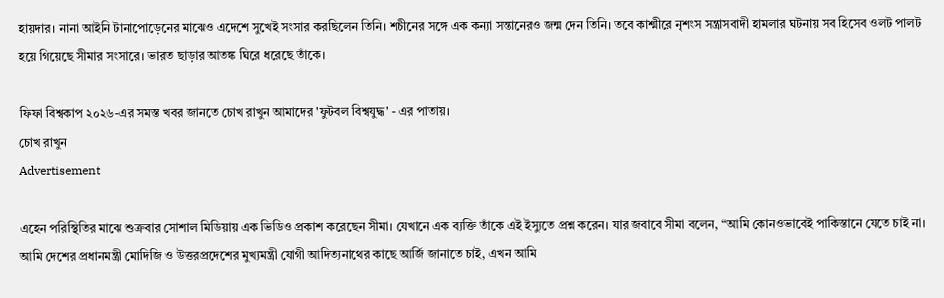হায়দার। নানা আইনি টানাপোড়েনের মাঝেও এদেশে সুখেই সংসার করছিলেন তিনি। শচীনের সঙ্গে এক কন্যা সন্তানেরও জন্ম দেন তিনি। তবে কাশ্মীরে নৃশংস সন্ত্রাসবাদী হামলার ঘটনায় সব হিসেব ওলট পালট হয়ে গিয়েছে সীমার সংসারে। ভারত ছাড়ার আতঙ্ক ঘিরে ধরেছে তাঁকে।

ফিফা বিশ্বকাপ ২০২৬-এর সমস্ত খবর জানতে চোখ রাখুন আমাদের 'ফুটবল বিশ্বযুদ্ধ' - এর পাতায়।
চোখ রাখুন
Advertisement

এহেন পরিস্থিতির মাঝে শুক্রবার সোশাল মিডিয়ায় এক ভিডিও প্রকাশ করেছেন সীমা। যেখানে এক ব্যক্তি তাঁকে এই ইস্যুতে প্রশ্ন করেন। যার জবাবে সীমা বলেন, “আমি কোনওভাবেই পাকিস্তানে যেতে চাই না। আমি দেশের প্রধানমন্ত্রী মোদিজি ও উত্তরপ্রদেশের মুখ্যমন্ত্রী যোগী আদিত্যনাথের কাছে আর্জি জানাতে চাই, এখন আমি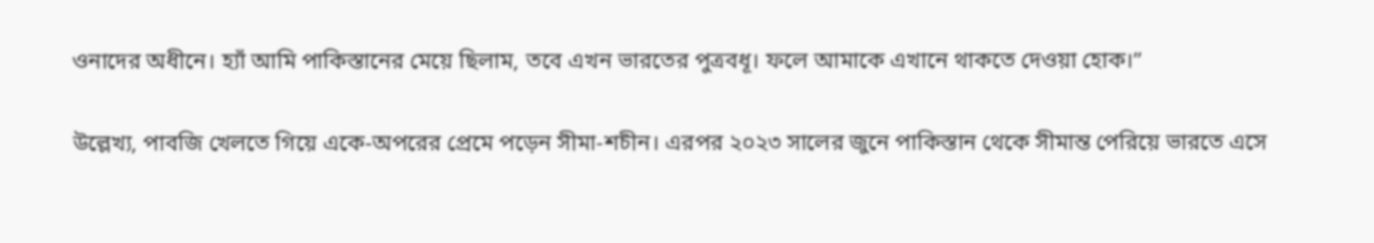ওনাদের অধীনে। হ্যাঁ আমি পাকিস্তানের মেয়ে ছিলাম, তবে এখন ভারতের পুত্রবধূ। ফলে আমাকে এখানে থাকতে দেওয়া হোক।”

উল্লেখ্য, পাবজি খেলতে গিয়ে একে-অপরের প্রেমে পড়েন সীমা-শচীন। এরপর ২০২৩ সালের জুনে পাকিস্তান থেকে সীমান্ত পেরিয়ে ভারতে এসে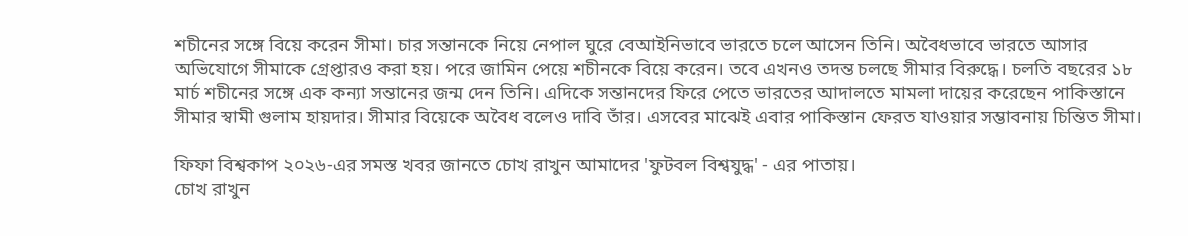শচীনের সঙ্গে বিয়ে করেন সীমা। চার সন্তানকে নিয়ে নেপাল ঘুরে বেআইনিভাবে ভারতে চলে আসেন তিনি। অবৈধভাবে ভারতে আসার অভিযোগে সীমাকে গ্রেপ্তারও করা হয়। পরে জামিন পেয়ে শচীনকে বিয়ে করেন। তবে এখনও তদন্ত চলছে সীমার বিরুদ্ধে। চলতি বছরের ১৮ মার্চ শচীনের সঙ্গে এক কন্যা সন্তানের জন্ম দেন তিনি। এদিকে সন্তানদের ফিরে পেতে ভারতের আদালতে মামলা দায়ের করেছেন পাকিস্তানে সীমার স্বামী গুলাম হায়দার। সীমার বিয়েকে অবৈধ বলেও দাবি তাঁর। এসবের মাঝেই এবার পাকিস্তান ফেরত যাওয়ার সম্ভাবনায় চিন্তিত সীমা।

ফিফা বিশ্বকাপ ২০২৬-এর সমস্ত খবর জানতে চোখ রাখুন আমাদের 'ফুটবল বিশ্বযুদ্ধ' - এর পাতায়।
চোখ রাখুন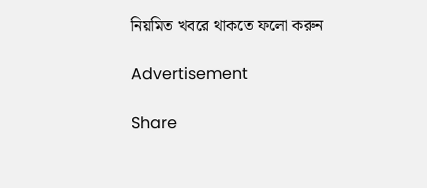নিয়মিত খবরে থাকতে ফলো করুন

Advertisement

Share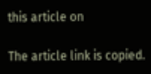this article on

The article link is copied.